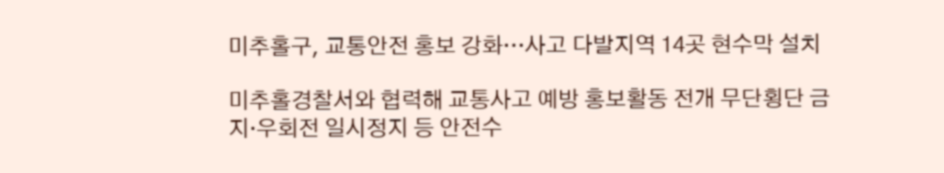미추홀구, 교통안전 홍보 강화…사고 다발지역 14곳 현수막 설치

미추홀경찰서와 협력해 교통사고 예방 홍보활동 전개 무단횡단 금지·우회전 일시정지 등 안전수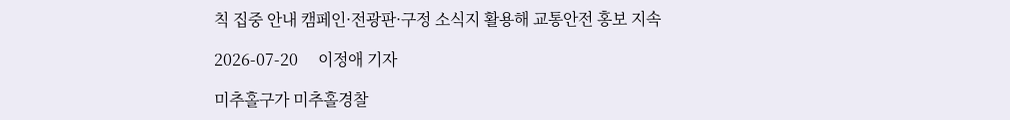칙 집중 안내 캠페인·전광판·구정 소식지 활용해 교통안전 홍보 지속

2026-07-20     이정애 기자

미추홀구가 미추홀경찰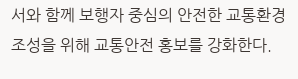서와 함께 보행자 중심의 안전한 교통환경 조성을 위해 교통안전 홍보를 강화한다.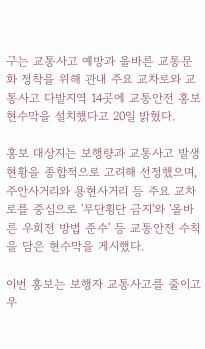구는 교통사고 예방과 올바른 교통문화 정착을 위해 관내 주요 교차로와 교통사고 다발지역 14곳에 교통안전 홍보 현수막을 설치했다고 20일 밝혔다.

홍보 대상지는 보행량과 교통사고 발생 현황을 종합적으로 고려해 선정했으며, 주안사거리와 용현사거리 등 주요 교차로를 중심으로 '무단횡단 금지'와 '올바른 우회전 방법 준수' 등 교통안전 수칙을 담은 현수막을 게시했다.

이번 홍보는 보행자 교통사고를 줄이고 우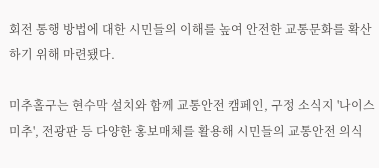회전 통행 방법에 대한 시민들의 이해를 높여 안전한 교통문화를 확산하기 위해 마련됐다.

미추홀구는 현수막 설치와 함께 교통안전 캠페인, 구정 소식지 '나이스 미추', 전광판 등 다양한 홍보매체를 활용해 시민들의 교통안전 의식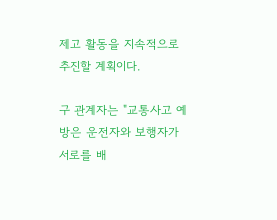제고 활동을 지속적으로 추진할 계획이다.

구 관계자는 "교통사고 예방은 운전자와 보행자가 서로를 배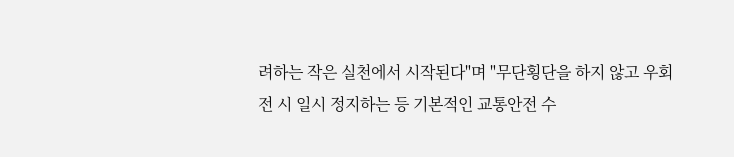려하는 작은 실천에서 시작된다"며 "무단횡단을 하지 않고 우회전 시 일시 정지하는 등 기본적인 교통안전 수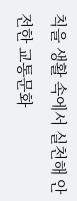칙을 생활 속에서 실천해 안전한 교통문화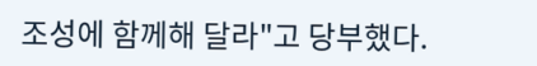조성에 함께해 달라"고 당부했다.